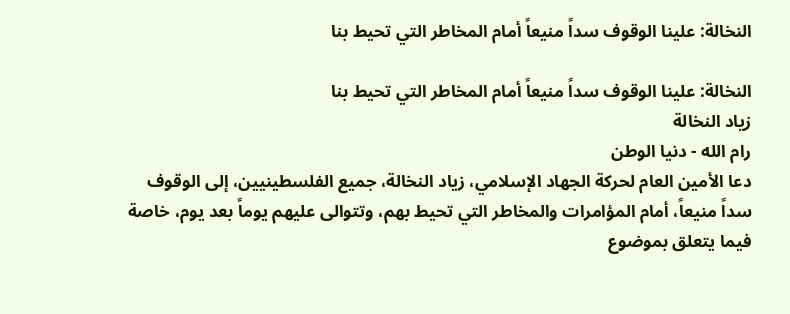النخالة: علينا الوقوف سداً منيعاً أمام المخاطر التي تحيط بنا

النخالة: علينا الوقوف سداً منيعاً أمام المخاطر التي تحيط بنا
زياد النخالة
رام الله - دنيا الوطن
دعا الأمين العام لحركة الجهاد الإسلامي، زياد النخالة، جميع الفلسطينيين، إلى الوقوف سداً منيعاً، أمام المؤامرات والمخاطر التي تحيط بهم، وتتوالى عليهم يوماً بعد يوم، خاصة فيما يتعلق بموضوع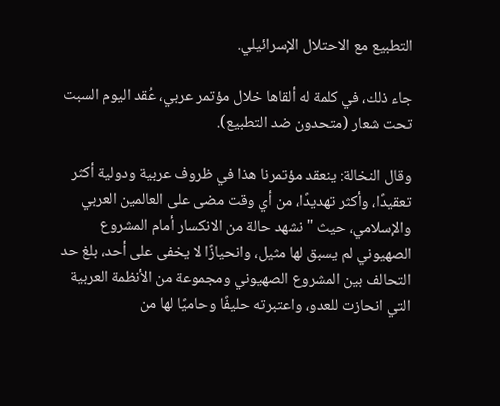التطبيع مع الاحتلال الإسرائيلي.

جاء ذلك، في كلمة له ألقاها خلال مؤتمر عربي، عُقد اليوم السبت تحت شعار (متحدون ضد التطبيع).

وقال النخالة: ينعقد مؤتمرنا هذا في ظروف عربية ودولية أكثر تعقيدًا، وأكثر تهديدًا، من أي وقت مضى على العالمين العربي والإسلامي، حيث "نشهد حالة من الانكسار أمام المشروع الصهيوني لم يسبق لها مثيل، وانحيازًا لا يخفى على أحد، بلغ حد التحالف بين المشروع الصهيوني ومجموعة من الأنظمة العربية التي انحازت للعدو، واعتبرته حليفًا وحاميًا لها من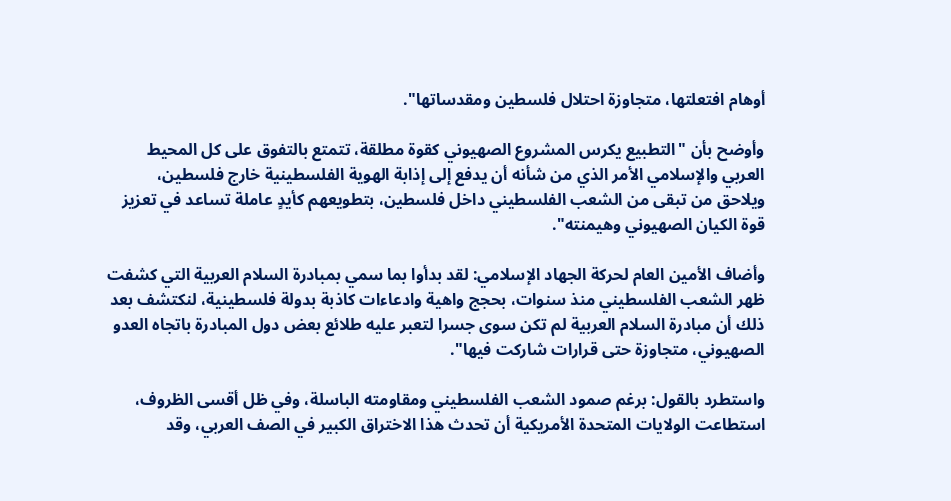أوهام افتعلتها، متجاوزة احتلال فلسطين ومقدساتها".

وأوضح بأن "التطبيع يكرس المشروع الصهيوني كقوة مطلقة، تتمتع بالتفوق على كل المحيط العربي والإسلامي الأمر الذي من شأنه أن يدفع إلى إذابة الهوية الفلسطينية خارج فلسطين، ويلاحق من تبقى من الشعب الفلسطيني داخل فلسطين، بتطويعهم كأيدٍ عاملة تساعد في تعزيز قوة الكيان الصهيوني وهيمنته".

وأضاف الأمين العام لحركة الجهاد الإسلامي: لقد بدأوا بما سمي بمبادرة السلام العربية التي كشفت ظهر الشعب الفلسطيني منذ سنوات، بحجج واهية وادعاءات كاذبة بدولة فلسطينية، لنكتشف بعد ذلك أن مبادرة السلام العربية لم تكن سوى جسرا لتعبر عليه طلائع بعض دول المبادرة باتجاه العدو الصهيوني، متجاوزة حتى قرارات شاركت فيها".

واستطرد بالقول: برغم صمود الشعب الفلسطيني ومقاومته الباسلة، وفي ظل أقسى الظروف، استطاعت الولايات المتحدة الأمريكية أن تحدث هذا الاختراق الكبير في الصف العربي، وقد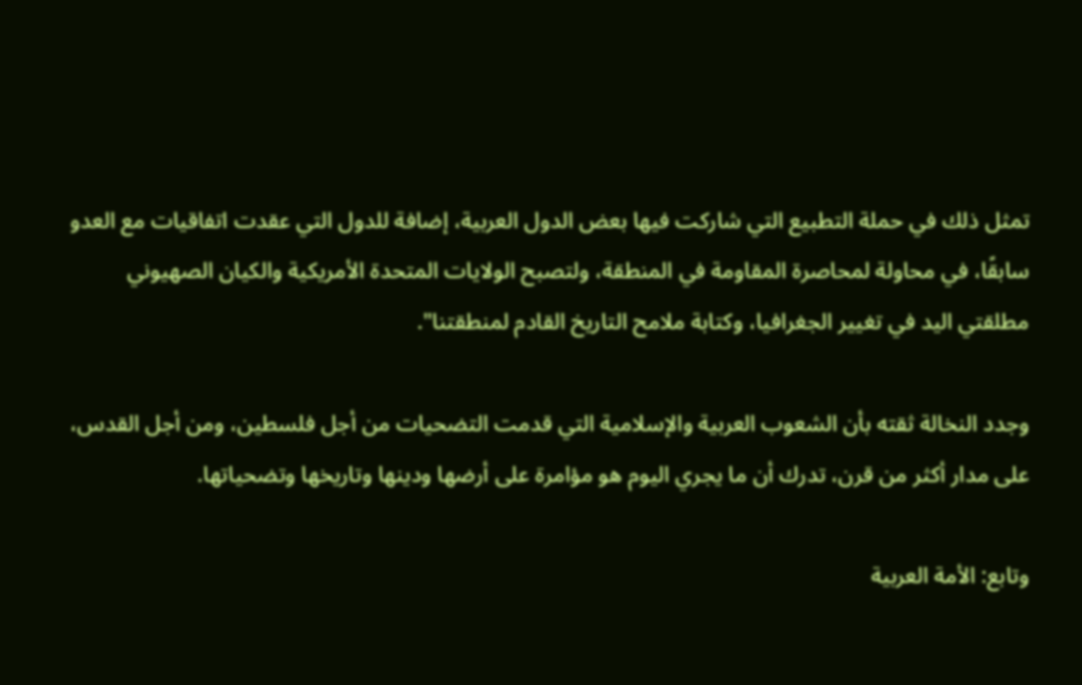تمثل ذلك في حملة التطبيع التي شاركت فيها بعض الدول العربية، إضافة للدول التي عقدت اتفاقيات مع العدو سابقًا، في محاولة لمحاصرة المقاومة في المنطقة، ولتصبح الولايات المتحدة الأمريكية والكيان الصهيوني مطلقتي اليد في تغيير الجغرافيا، وكتابة ملامح التاريخ القادم لمنطقتنا".

وجدد النخالة ثقته بأن الشعوب العربية والإسلامية التي قدمت التضحيات من أجل فلسطين، ومن أجل القدس، على مدار أكثر من قرن، تدرك أن ما يجري اليوم هو مؤامرة على أرضها ودينها وتاريخها وتضحياتها.

وتابع: الأمة العربية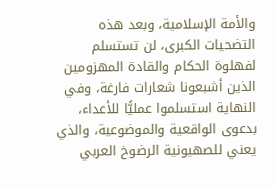والأمة الإسلامية، وبعد هذه التضحيات الكبرى، لن تستسلم لفهلوة الحكام والقادة المهزومين الذين أشبعونا شعارات فارغة، وفي النهاية استسلموا عمليًّا للأعداء، بدعوى الواقعية والموضوعية، والذي يعني للصهيونية الرضوخ العربي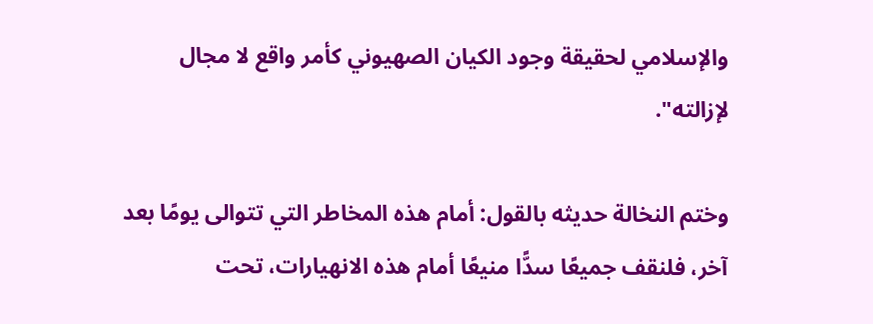والإسلامي لحقيقة وجود الكيان الصهيوني كأمر واقع لا مجال لإزالته".

وختم النخالة حديثه بالقول: أمام هذه المخاطر التي تتوالى يومًا بعد آخر، فلنقف جميعًا سدًّا منيعًا أمام هذه الانهيارات، تحت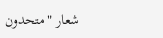شعار "متحدون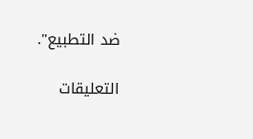ضد التطبيع".

التعليقات